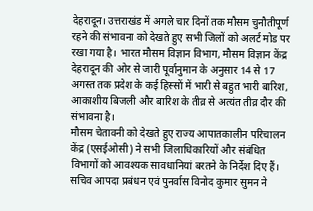देहरादून। उत्तराखंड में अगले चार दिनों तक मौसम चुनौतीपूर्ण रहने की संभावना को देखते हुए सभी जिलों को अलर्ट मोड पर रखा गया है। भारत मौसम विज्ञान विभाग, मौसम विज्ञान केंद्र देहरादून की ओर से जारी पूर्वानुमान के अनुसार 14 से 17 अगस्त तक प्रदेश के कई हिस्सों में भारी से बहुत भारी बारिश, आकाशीय बिजली और बारिश के तीव्र से अत्यंत तीव्र दौर की संभावना है।
मौसम चेतावनी को देखते हुए राज्य आपातकालीन परिचालन केंद्र (एसईओसी) ने सभी जिलाधिकारियों और संबंधित विभागों को आवश्यक सावधानियां बरतने के निर्देश दिए हैं। सचिव आपदा प्रबंधन एवं पुनर्वास विनोद कुमार सुमन ने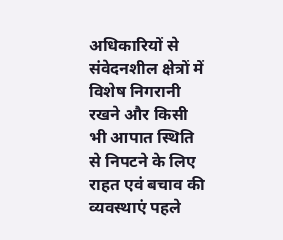अधिकारियों से संवेदनशील क्षेत्रों में विशेष निगरानी रखने और किसी भी आपात स्थिति से निपटने के लिए राहत एवं बचाव की व्यवस्थाएं पहले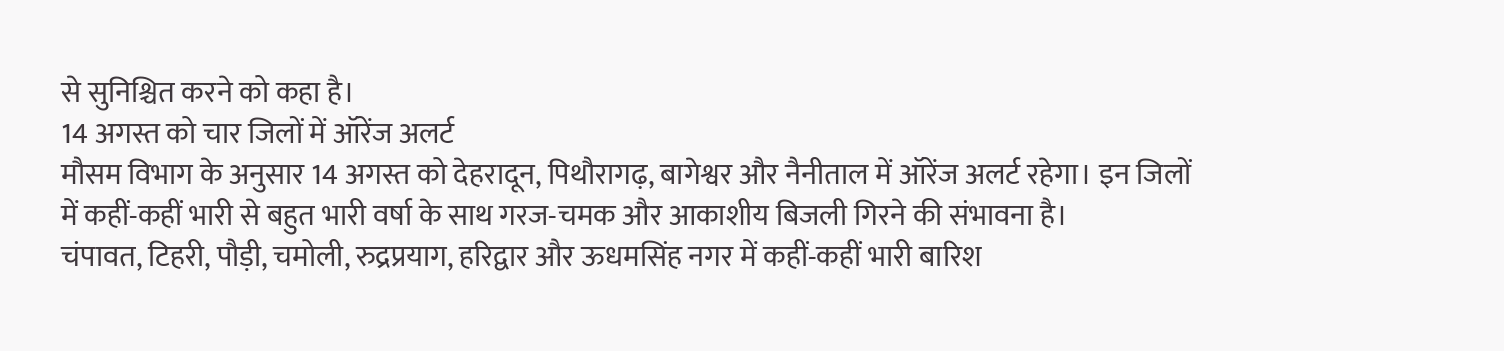से सुनिश्चित करने को कहा है।
14 अगस्त को चार जिलों में ऑरेंज अलर्ट
मौसम विभाग के अनुसार 14 अगस्त को देहरादून, पिथौरागढ़, बागेश्वर और नैनीताल में ऑरेंज अलर्ट रहेगा। इन जिलों में कहीं-कहीं भारी से बहुत भारी वर्षा के साथ गरज-चमक और आकाशीय बिजली गिरने की संभावना है।
चंपावत, टिहरी, पौड़ी, चमोली, रुद्रप्रयाग, हरिद्वार और ऊधमसिंह नगर में कहीं-कहीं भारी बारिश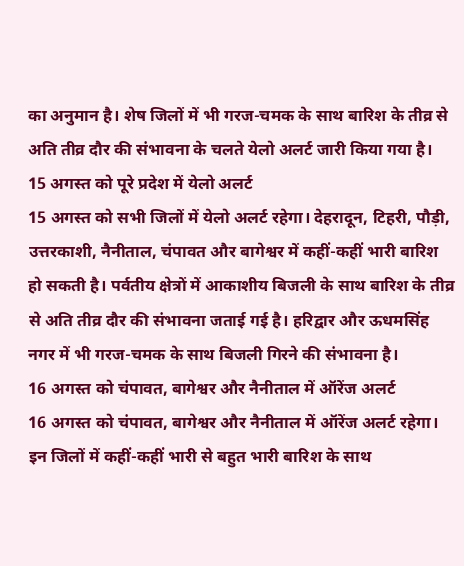का अनुमान है। शेष जिलों में भी गरज-चमक के साथ बारिश के तीव्र से अति तीव्र दौर की संभावना के चलते येलो अलर्ट जारी किया गया है।
15 अगस्त को पूरे प्रदेश में येलो अलर्ट
15 अगस्त को सभी जिलों में येलो अलर्ट रहेगा। देहरादून, टिहरी, पौड़ी, उत्तरकाशी, नैनीताल, चंपावत और बागेश्वर में कहीं-कहीं भारी बारिश हो सकती है। पर्वतीय क्षेत्रों में आकाशीय बिजली के साथ बारिश के तीव्र से अति तीव्र दौर की संभावना जताई गई है। हरिद्वार और ऊधमसिंह नगर में भी गरज-चमक के साथ बिजली गिरने की संभावना है।
16 अगस्त को चंपावत, बागेश्वर और नैनीताल में ऑरेंज अलर्ट
16 अगस्त को चंपावत, बागेश्वर और नैनीताल में ऑरेंज अलर्ट रहेगा। इन जिलों में कहीं-कहीं भारी से बहुत भारी बारिश के साथ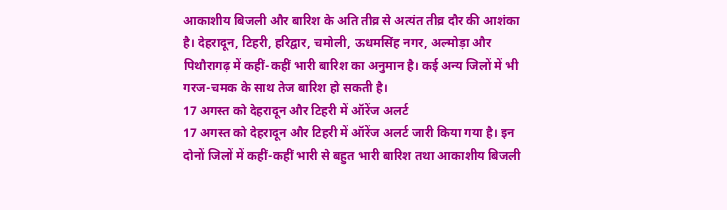आकाशीय बिजली और बारिश के अति तीव्र से अत्यंत तीव्र दौर की आशंका है। देहरादून, टिहरी, हरिद्वार, चमोली, ऊधमसिंह नगर, अल्मोड़ा और पिथौरागढ़ में कहीं-कहीं भारी बारिश का अनुमान है। कई अन्य जिलों में भी गरज-चमक के साथ तेज बारिश हो सकती है।
17 अगस्त को देहरादून और टिहरी में ऑरेंज अलर्ट
17 अगस्त को देहरादून और टिहरी में ऑरेंज अलर्ट जारी किया गया है। इन दोनों जिलों में कहीं-कहीं भारी से बहुत भारी बारिश तथा आकाशीय बिजली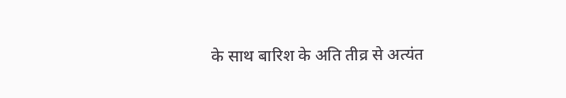के साथ बारिश के अति तीव्र से अत्यंत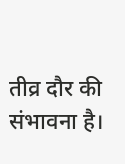तीव्र दौर की संभावना है।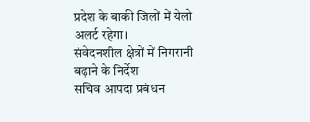प्रदेश के बाकी जिलों में येलो अलर्ट रहेगा।
संवेदनशील क्षेत्रों में निगरानी बढ़ाने के निर्देश
सचिव आपदा प्रबंधन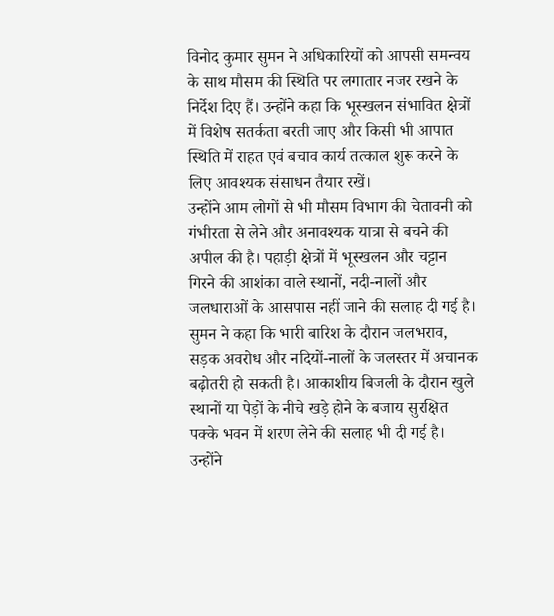विनोद कुमार सुमन ने अधिकारियों को आपसी समन्वय के साथ मौसम की स्थिति पर लगातार नजर रखने के निर्देश दिए हैं। उन्होंने कहा कि भूस्खलन संभावित क्षेत्रों में विशेष सतर्कता बरती जाए और किसी भी आपात स्थिति में राहत एवं बचाव कार्य तत्काल शुरू करने के लिए आवश्यक संसाधन तैयार रखें।
उन्होंने आम लोगों से भी मौसम विभाग की चेतावनी को गंभीरता से लेने और अनावश्यक यात्रा से बचने की अपील की है। पहाड़ी क्षेत्रों में भूस्खलन और चट्टान गिरने की आशंका वाले स्थानों, नदी-नालों और जलधाराओं के आसपास नहीं जाने की सलाह दी गई है।
सुमन ने कहा कि भारी बारिश के दौरान जलभराव, सड़क अवरोध और नदियों-नालों के जलस्तर में अचानक बढ़ोतरी हो सकती है। आकाशीय बिजली के दौरान खुले स्थानों या पेड़ों के नीचे खड़े होने के बजाय सुरक्षित पक्के भवन में शरण लेने की सलाह भी दी गई है। उन्होंने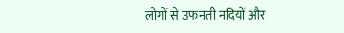लोगों से उफनती नदियों और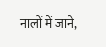नालों में जाने,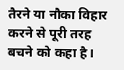तैरने या नौका विहार करने से पूरी तरह बचने को कहा है।